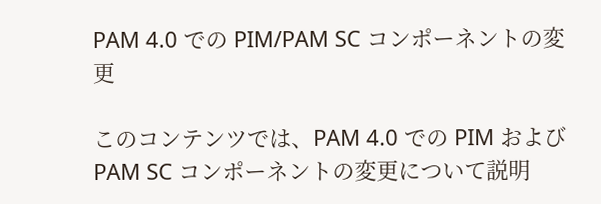PAM 4.0 での PIM/PAM SC コンポーネントの変更

このコンテンツでは、PAM 4.0 での PIM および PAM SC コンポーネントの変更について説明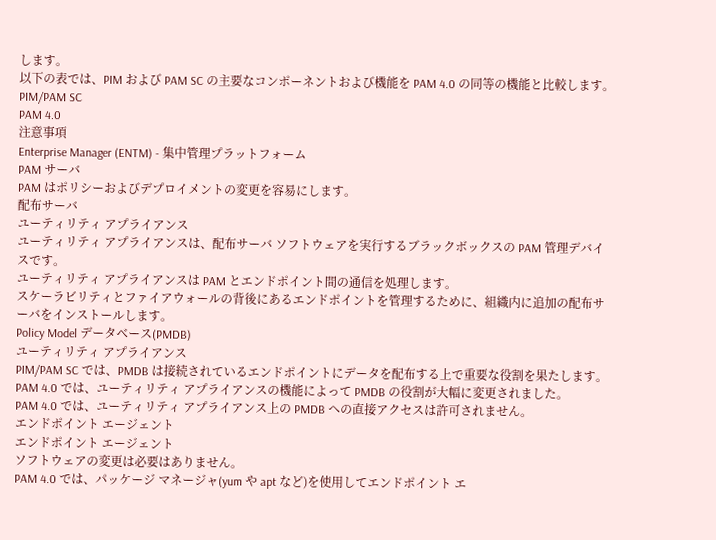します。
以下の表では、PIM および PAM SC の主要なコンポーネントおよび機能を PAM 4.0 の同等の機能と比較します。
PIM/PAM SC
PAM 4.0
注意事項
Enterprise Manager (ENTM) - 集中管理プラットフォーム
PAM サーバ
PAM はポリシーおよびデプロイメントの変更を容易にします。
配布サーバ
ユーティリティ アプライアンス
ユーティリティ アプライアンスは、配布サーバ ソフトウェアを実行するブラックボックスの PAM 管理デバイスです。
ユーティリティ アプライアンスは PAM とエンドポイント間の通信を処理します。
スケーラビリティとファイアウォールの背後にあるエンドポイントを管理するために、組織内に追加の配布サーバをインストールします。
Policy Model データベース(PMDB)
ユーティリティ アプライアンス
PIM/PAM SC では、PMDB は接続されているエンドポイントにデータを配布する上で重要な役割を果たします。
PAM 4.0 では、ユーティリティ アプライアンスの機能によって PMDB の役割が大幅に変更されました。
PAM 4.0 では、ユーティリティ アプライアンス上の PMDB への直接アクセスは許可されません。
エンドポイント エージェント
エンドポイント エージェント
ソフトウェアの変更は必要はありません。
PAM 4.0 では、パッケージ マネージャ(yum や apt など)を使用してエンドポイント エ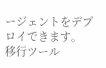ージェントをデプロイできます。
移行ツール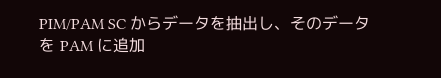PIM/PAM SC からデータを抽出し、そのデータを PAM に追加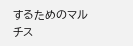するためのマルチス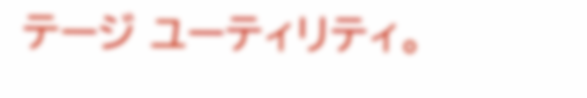テージ ユーティリティ。